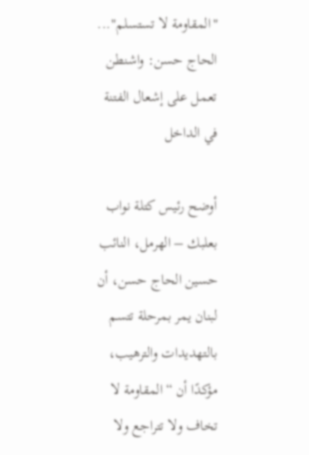"المقاومة لا تستسلم"... الحاج حسن: واشنطن تعمل على إشعال الفتنة في الداخل

أوضح رئيس كتلة نواب بعلبك – الهرمل، النائب حسين الحاج حسن، أن لبنان يمر بمرحلة تتسم بالتهديدات والترهيب، مؤكدًا أن “المقاومة لا تخاف ولا تتراجع ولا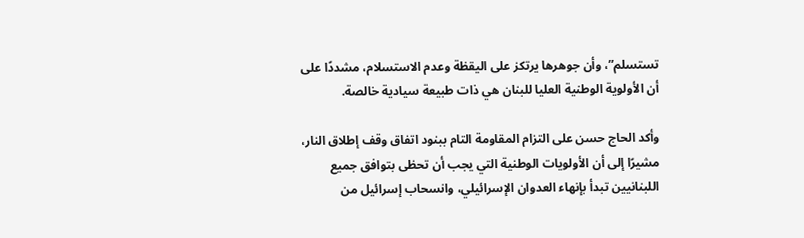تستسلم”، وأن جوهرها يرتكز على اليقظة وعدم الاستسلام، مشددًا على أن الأولوية الوطنية العليا للبنان هي ذات طبيعة سيادية خالصة.

وأكد الحاج حسن على التزام المقاومة التام ببنود اتفاق وقف إطلاق النار، مشيرًا إلى أن الأولويات الوطنية التي يجب أن تحظى بتوافق جميع اللبنانيين تبدأ بإنهاء العدوان الإسرائيلي، وانسحاب إسرائيل من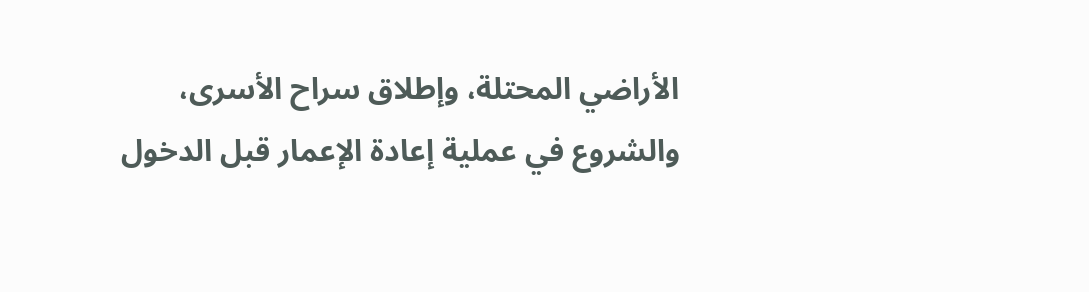الأراضي المحتلة، وإطلاق سراح الأسرى، والشروع في عملية إعادة الإعمار قبل الدخول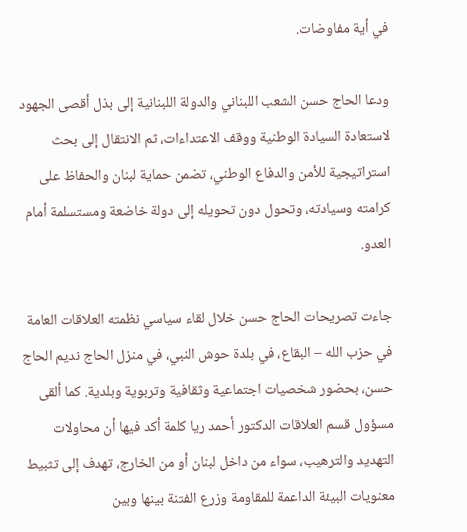في أية مفاوضات.

ودعا الحاج حسن الشعب اللبناني والدولة اللبنانية إلى بذل أقصى الجهود لاستعادة السيادة الوطنية ووقف الاعتداءات، ثم الانتقال إلى بحث استراتيجية للأمن والدفاع الوطني، تضمن حماية لبنان والحفاظ على كرامته وسيادته، وتحول دون تحويله إلى دولة خاضعة ومستسلمة أمام العدو.

جاءت تصريحات الحاج حسن خلال لقاء سياسي نظمته العلاقات العامة في حزب الله – البقاع، في بلدة حوش النبي، في منزل الحاج نديم الحاج حسن، بحضور شخصيات اجتماعية وثقافية وتربوية وبلدية. كما ألقى مسؤول قسم العلاقات الدكتور أحمد ريا كلمة أكد فيها أن محاولات التهديد والترهيب، سواء من داخل لبنان أو من الخارج، تهدف إلى تثبيط معنويات البيئة الداعمة للمقاومة وزرع الفتنة بينها وبين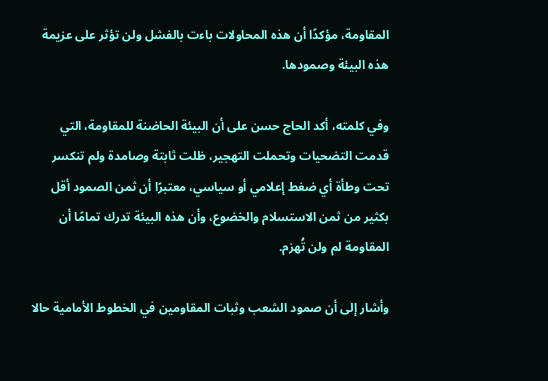المقاومة، مؤكدًا أن هذه المحاولات باءت بالفشل ولن تؤثر على عزيمة هذه البيئة وصمودها.

وفي كلمته، أكد الحاج حسن على أن البيئة الحاضنة للمقاومة، التي قدمت التضحيات وتحملت التهجير، ظلت ثابتة وصامدة ولم تنكسر تحت وطأة أي ضغط إعلامي أو سياسي، معتبرًا أن ثمن الصمود أقل بكثير من ثمن الاستسلام والخضوع، وأن هذه البيئة تدرك تمامًا أن المقاومة لم ولن تُهزم.

وأشار إلى أن صمود الشعب وثبات المقاومين في الخطوط الأمامية حالا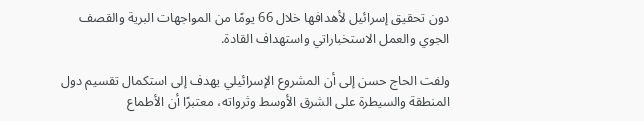دون تحقيق إسرائيل لأهدافها خلال 66 يومًا من المواجهات البرية والقصف الجوي والعمل الاستخباراتي واستهداف القادة.

ولفت الحاج حسن إلى أن المشروع الإسرائيلي يهدف إلى استكمال تقسيم دول المنطقة والسيطرة على الشرق الأوسط وثرواته، معتبرًا أن الأطماع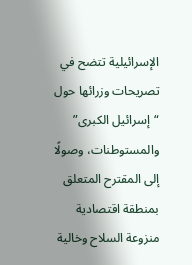الإسرائيلية تتضح في تصريحات وزرائها حول “إسرائيل الكبرى” والمستوطنات، وصولًا إلى المقترح المتعلق بمنطقة اقتصادية منزوعة السلاح وخالية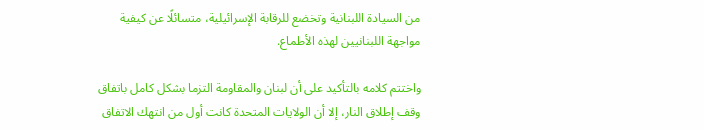من السيادة اللبنانية وتخضع للرقابة الإسرائيلية، متسائلًا عن كيفية مواجهة اللبنانيين لهذه الأطماع.

واختتم كلامه بالتأكيد على أن لبنان والمقاومة التزما بشكل كامل باتفاق وقف إطلاق النار، إلا أن الولايات المتحدة كانت أول من انتهك الاتفاق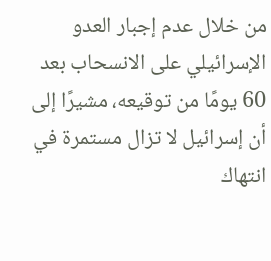من خلال عدم إجبار العدو الإسرائيلي على الانسحاب بعد 60 يومًا من توقيعه، مشيرًا إلى أن إسرائيل لا تزال مستمرة في انتهاك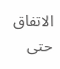الاتفاق حتى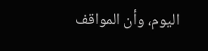اليوم، وأن المواقف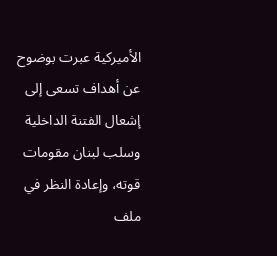الأميركية عبرت بوضوح عن أهداف تسعى إلى إشعال الفتنة الداخلية وسلب لبنان مقومات قوته، وإعادة النظر في ملف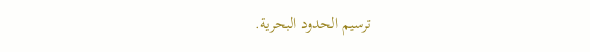ترسيم الحدود البحرية.